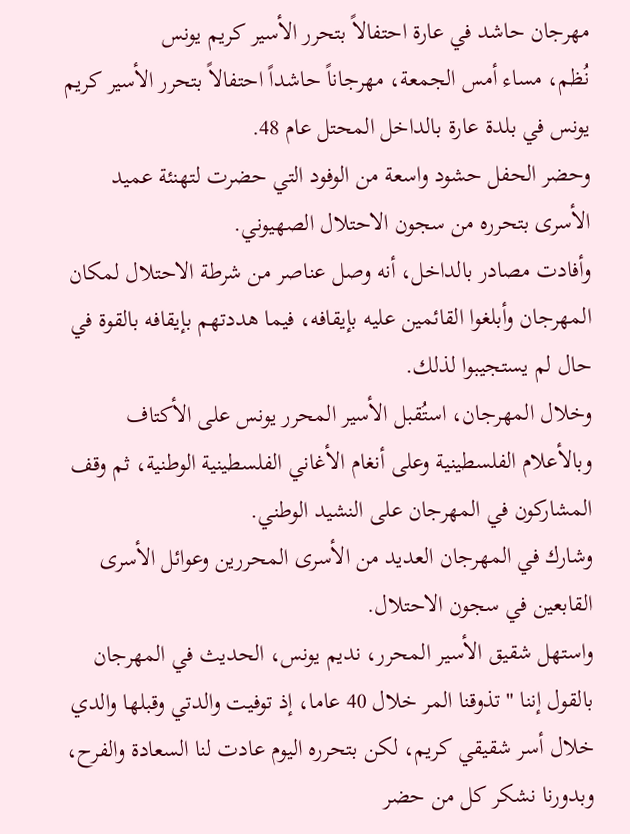مهرجان حاشد في عارة احتفالاً بتحرر الأسير كريم يونس
نُظم، مساء أمس الجمعة، مهرجاناً حاشداً احتفالاً بتحرر الأسير كريم يونس في بلدة عارة بالداخل المحتل عام 48.
وحضر الحفل حشود واسعة من الوفود التي حضرت لتهنئة عميد الأسرى بتحرره من سجون الاحتلال الصهيوني.
وأفادت مصادر بالداخل، أنه وصل عناصر من شرطة الاحتلال لمكان المهرجان وأبلغوا القائمين عليه بإيقافه، فيما هددتهم بإيقافه بالقوة في حال لم يستجيبوا لذلك.
وخلال المهرجان، استُقبل الأسير المحرر يونس على الأكتاف وبالأعلام الفلسطينية وعلى أنغام الأغاني الفلسطينية الوطنية، ثم وقف المشاركون في المهرجان على النشيد الوطني.
وشارك في المهرجان العديد من الأسرى المحررين وعوائل الأسرى القابعين في سجون الاحتلال.
واستهل شقيق الأسير المحرر، نديم يونس، الحديث في المهرجان بالقول إننا "تذوقنا المر خلال 40 عاما، إذ توفيت والدتي وقبلها والدي خلال أسر شقيقي كريم، لكن بتحرره اليوم عادت لنا السعادة والفرح، وبدورنا نشكر كل من حضر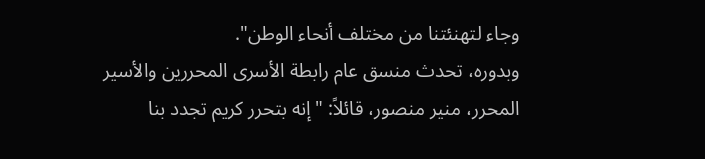وجاء لتهنئتنا من مختلف أنحاء الوطن".
وبدوره، تحدث منسق عام رابطة الأسرى المحررين والأسير المحرر، منير منصور، قائلاً: "إنه بتحرر كريم تجدد بنا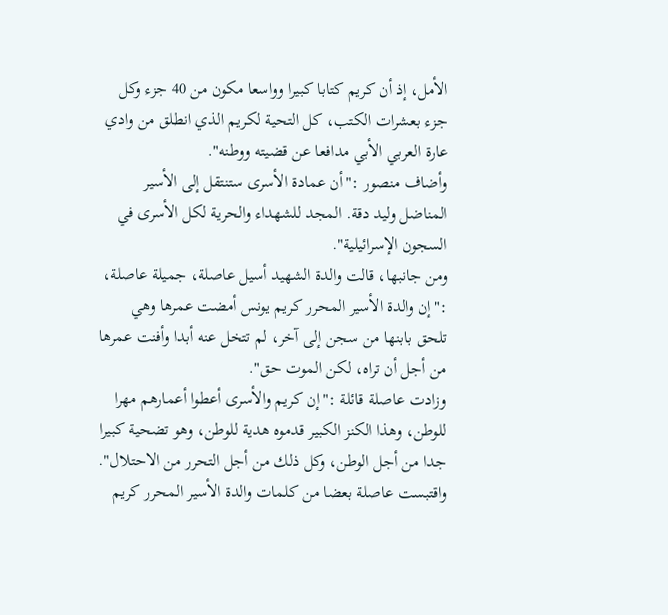الأمل، إذ أن كريم كتابا كبيرا وواسعا مكون من 40 جزء وكل جزء بعشرات الكتب، كل التحية لكريم الذي انطلق من وادي عارة العربي الأبي مدافعا عن قضيته ووطنه".
وأضاف منصور :"أن عمادة الأسرى ستنتقل إلى الأسير المناضل وليد دقة. المجد للشهداء والحرية لكل الأسرى في السجون الإسرائيلية".
ومن جانبها، قالت والدة الشهيد أسيل عاصلة، جميلة عاصلة، :"إن والدة الأسير المحرر كريم يونس أمضت عمرها وهي تلحق بابنها من سجن إلى آخر، لم تتخل عنه أبدا وأفنت عمرها من أجل أن تراه، لكن الموت حق".
وزادت عاصلة قائلة :"إن كريم والأسرى أعطوا أعمارهم مهرا للوطن، وهذا الكنز الكبير قدموه هدية للوطن، وهو تضحية كبيرا جدا من أجل الوطن، وكل ذلك من أجل التحرر من الاحتلال".
واقتبست عاصلة بعضا من كلمات والدة الأسير المحرر كريم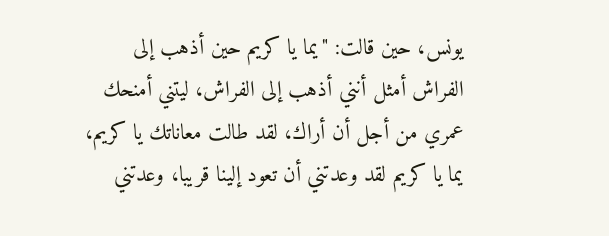يونس، حين قالت: "يما يا كريم حين أذهب إلى الفراش أمثل أنني أذهب إلى الفراش، ليتني أمنحك عمري من أجل أن أراك، لقد طالت معاناتك يا كريم، يما يا كريم لقد وعدتني أن تعود إلينا قريبا، وعدتني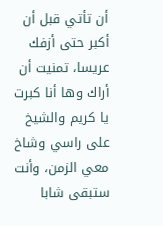أن تأتي قبل أن أكبر حتى أزفك عريسا، تمنيت أن أراك وها أنا كبرت يا كريم والشيخ على راسي وشاخ معي الزمن، وأنت ستبقى شابا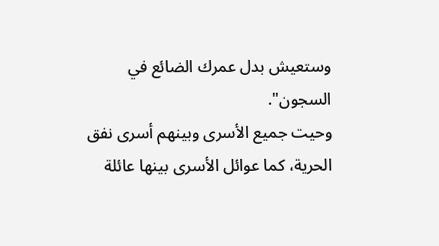وستعيش بدل عمرك الضائع في السجون".
وحيت جميع الأسرى وبينهم أسرى نفق الحرية، كما عوائل الأسرى بينها عائلة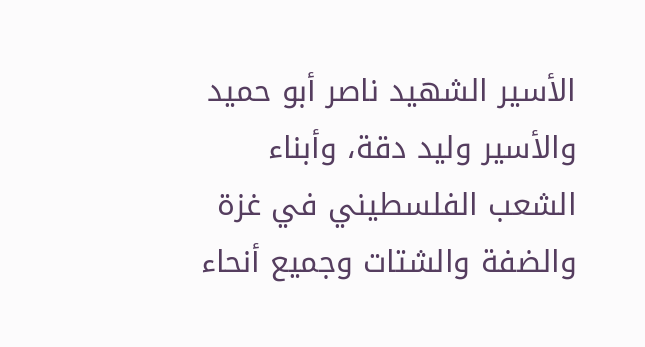الأسير الشهيد ناصر أبو حميد والأسير وليد دقة، وأبناء الشعب الفلسطيني في غزة والضفة والشتات وجميع أنحاء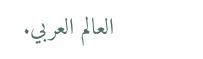العالم العربي.